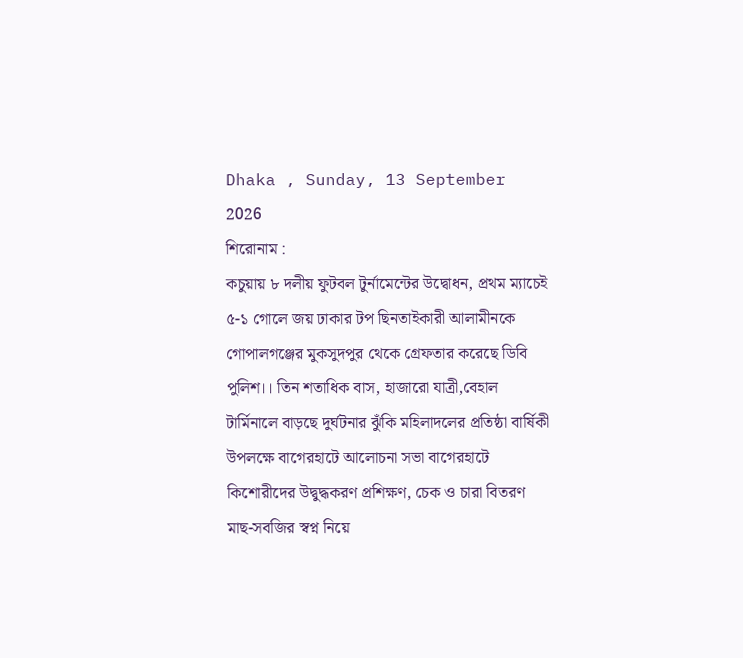Dhaka , Sunday, 13 September 2026
শিরোনাম :
কচুয়ায় ৮ দলীয় ফুটবল টুর্নামেন্টের উদ্বোধন, প্রথম ম্যাচেই ৫-১ গোলে জয় ঢাকার টপ ছিনতাইকারী আলামীনকে গোপালগঞ্জের মুকসুদপুর থেকে গ্রেফতার করেছে ডিবি পুলিশ।। তিন শতাধিক বাস, হাজারো যাত্রী,বেহাল টার্মিনালে বাড়ছে দুর্ঘটনার ঝুঁকি মহিলাদলের প্রতিষ্ঠা বার্ষিকী উপলক্ষে বাগেরহাটে আলোচনা সভা বাগেরহাটে কিশোরীদের উদ্বুদ্ধকরণ প্রশিক্ষণ, চেক ও চারা বিতরণ মাছ-সবজির স্বপ্ন নিয়ে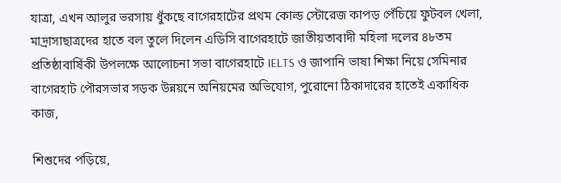যাত্রা, এখন আলুর ভরসায় ধুঁকছে বাগেরহাটের প্রথম কোল্ড স্টোরেজ কাপড় পেঁচিয়ে ফুটবল খেলা, মাদ্রাসাছাত্রদের হাতে বল তুলে দিলেন এডিসি বাগেরহাটে জাতীয়তাবাদী মহিলা দলের ৪৮তম প্রতিষ্ঠাবার্ষিকী উপলক্ষে আলোচনা সভা বাগেরহাটে IELTS ও জাপানি ভাষা শিক্ষা নিয়ে সেমিনার বাগেরহাট পৌরসভার সড়ক উন্নয়নে অনিয়মের অভিযোগ, পুরোনো ঠিকাদারের হাতেই একাধিক কাজ,

শিশুদের পড়িয়ে,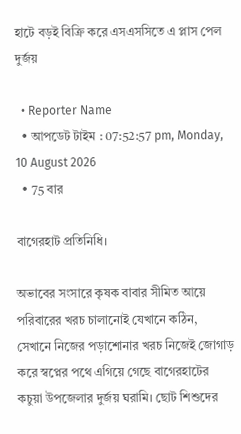হাটে বড়ই বিক্রি করে এসএসসিতে এ প্লাস পেল দুর্জয়

  • Reporter Name
  • আপডেট টাইম : 07:52:57 pm, Monday, 10 August 2026
  • 75 বার

বাগেরহাট প্রতিনিধি।

অভাবের সংসারে কৃষক বাবার সীমিত আয়ে পরিবারের খরচ চালানোই যেখানে কঠিন, সেখানে নিজের পড়াশোনার খরচ নিজেই জোগাড় করে স্বপ্নের পথে এগিয়ে গেছে বাগেরহাটের কচুয়া উপজেলার দুর্জয় ঘরামি। ছোট শিশুদের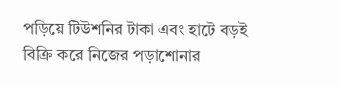পড়িয়ে টিউশনির টাকা এবং হাটে বড়ই বিক্রি করে নিজের পড়াশোনার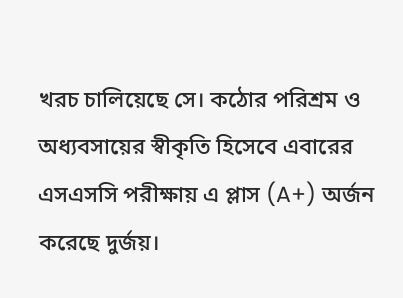খরচ চালিয়েছে সে। কঠোর পরিশ্রম ও অধ্যবসায়ের স্বীকৃতি হিসেবে এবারের এসএসসি পরীক্ষায় এ প্লাস (A+) অর্জন করেছে দুর্জয়।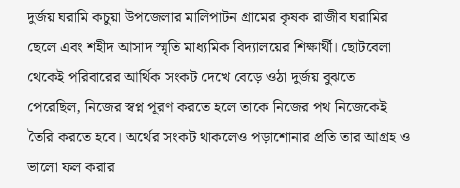দুর্জয় ঘরামি কচুয়া উপজেলার মালিপাটন গ্রামের কৃষক রাজীব ঘরামির ছেলে এবং শহীদ আসাদ স্মৃতি মাধ্যমিক বিদ্যালয়ের শিক্ষার্থী। ছোটবেলা থেকেই পরিবারের আর্থিক সংকট দেখে বেড়ে ওঠা দুর্জয় বুঝতে পেরেছিল, নিজের স্বপ্ন পূরণ করতে হলে তাকে নিজের পথ নিজেকেই তৈরি করতে হবে। অর্থের সংকট থাকলেও পড়াশোনার প্রতি তার আগ্রহ ও ভালো ফল করার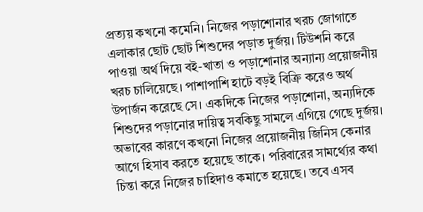প্রত্যয় কখনো কমেনি। নিজের পড়াশোনার খরচ জোগাতে এলাকার ছোট ছোট শিশুদের পড়াত দুর্জয়। টিউশনি করে পাওয়া অর্থ দিয়ে বই-খাতা ও পড়াশোনার অন্যান্য প্রয়োজনীয় খরচ চালিয়েছে। পাশাপাশি হাটে বড়ই বিক্রি করেও অর্থ উপার্জন করেছে সে। একদিকে নিজের পড়াশোনা, অন্যদিকে শিশুদের পড়ানোর দায়িত্ব সবকিছু সামলে এগিয়ে গেছে দুর্জয়। অভাবের কারণে কখনো নিজের প্রয়োজনীয় জিনিস কেনার আগে হিসাব করতে হয়েছে তাকে। পরিবারের সামর্থ্যের কথা চিন্তা করে নিজের চাহিদাও কমাতে হয়েছে। তবে এসব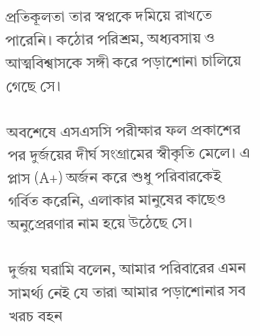প্রতিকূলতা তার স্বপ্নকে দমিয়ে রাখতে পারেনি। কঠোর পরিশ্রম, অধ্যবসায় ও আত্মবিশ্বাসকে সঙ্গী করে পড়াশোনা চালিয়ে গেছে সে।

অবশেষে এসএসসি পরীক্ষার ফল প্রকাশের পর দুর্জয়ের দীর্ঘ সংগ্রামের স্বীকৃতি মেলে। এ প্লাস (A+) অর্জন করে শুধু পরিবারকেই গর্বিত করেনি, এলাকার মানুষের কাছেও অনুপ্রেরণার নাম হয়ে উঠেছে সে।

দুর্জয় ঘরামি বলেন, আমার পরিবারের এমন সামর্থ্য নেই যে তারা আমার পড়াশোনার সব খরচ বহন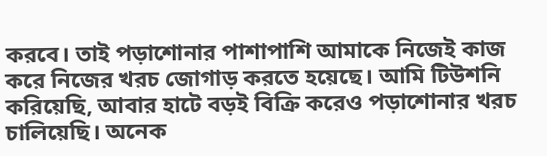করবে। তাই পড়াশোনার পাশাপাশি আমাকে নিজেই কাজ করে নিজের খরচ জোগাড় করতে হয়েছে। আমি টিউশনি করিয়েছি, আবার হাটে বড়ই বিক্রি করেও পড়াশোনার খরচ চালিয়েছি। অনেক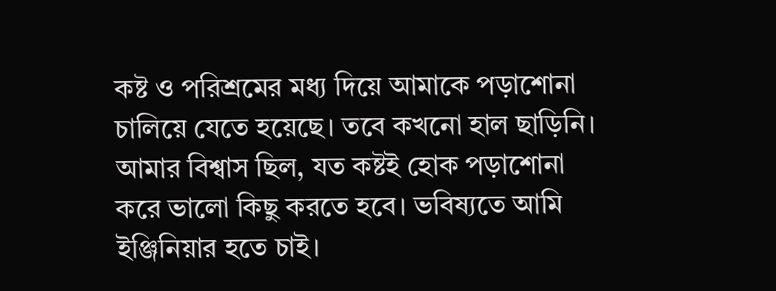কষ্ট ও পরিশ্রমের মধ্য দিয়ে আমাকে পড়াশোনা চালিয়ে যেতে হয়েছে। তবে কখনো হাল ছাড়িনি। আমার বিশ্বাস ছিল, যত কষ্টই হোক পড়াশোনা করে ভালো কিছু করতে হবে। ভবিষ্যতে আমি ইঞ্জিনিয়ার হতে চাই।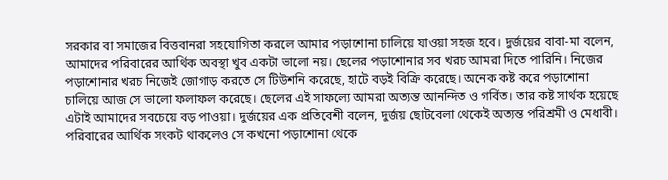সরকার বা সমাজের বিত্তবানরা সহযোগিতা করলে আমার পড়াশোনা চালিয়ে যাওয়া সহজ হবে। দুর্জয়ের বাবা-মা বলেন, আমাদের পরিবারের আর্থিক অবস্থা খুব একটা ভালো নয়। ছেলের পড়াশোনার সব খরচ আমরা দিতে পারিনি। নিজের পড়াশোনার খরচ নিজেই জোগাড় করতে সে টিউশনি করেছে, হাটে বড়ই বিক্রি করেছে। অনেক কষ্ট করে পড়াশোনা চালিয়ে আজ সে ভালো ফলাফল করেছে। ছেলের এই সাফল্যে আমরা অত্যন্ত আনন্দিত ও গর্বিত। তার কষ্ট সার্থক হয়েছে এটাই আমাদের সবচেয়ে বড় পাওয়া। দুর্জয়ের এক প্রতিবেশী বলেন, দুর্জয় ছোটবেলা থেকেই অত্যন্ত পরিশ্রমী ও মেধাবী। পরিবারের আর্থিক সংকট থাকলেও সে কখনো পড়াশোনা থেকে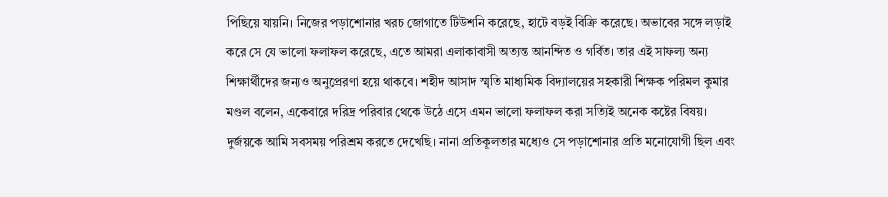পিছিয়ে যায়নি। নিজের পড়াশোনার খরচ জোগাতে টিউশনি করেছে, হাটে বড়ই বিক্রি করেছে। অভাবের সঙ্গে লড়াই করে সে যে ভালো ফলাফল করেছে, এতে আমরা এলাকাবাসী অত্যন্ত আনন্দিত ও গর্বিত। তার এই সাফল্য অন্য শিক্ষার্থীদের জন্যও অনুপ্রেরণা হয়ে থাকবে। শহীদ আসাদ স্মৃতি মাধ্যমিক বিদ্যালয়ের সহকারী শিক্ষক পরিমল কুমার মণ্ডল বলেন, একেবারে দরিদ্র পরিবার থেকে উঠে এসে এমন ভালো ফলাফল করা সত্যিই অনেক কষ্টের বিষয়। দুর্জয়কে আমি সবসময় পরিশ্রম করতে দেখেছি। নানা প্রতিকূলতার মধ্যেও সে পড়াশোনার প্রতি মনোযোগী ছিল এবং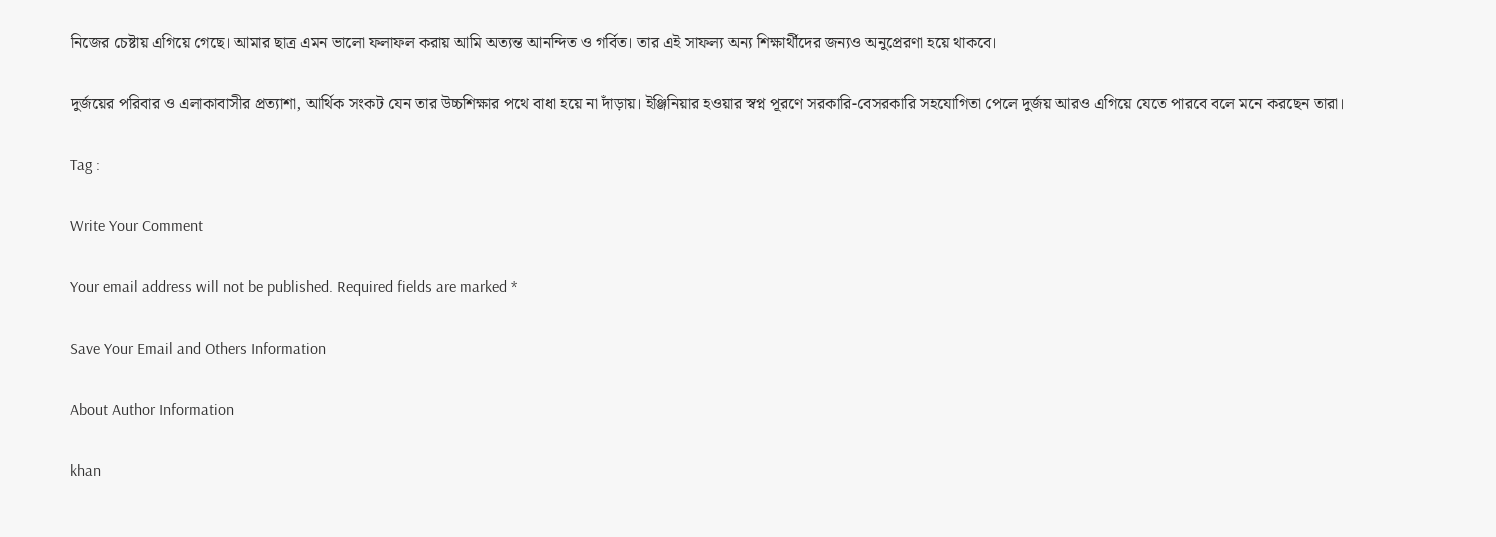নিজের চেষ্টায় এগিয়ে গেছে। আমার ছাত্র এমন ভালো ফলাফল করায় আমি অত্যন্ত আনন্দিত ও গর্বিত। তার এই সাফল্য অন্য শিক্ষার্থীদের জন্যও অনুপ্রেরণা হয়ে থাকবে।

দুর্জয়ের পরিবার ও এলাকাবাসীর প্রত্যাশা, আর্থিক সংকট যেন তার উচ্চশিক্ষার পথে বাধা হয়ে না দাঁড়ায়। ইঞ্জিনিয়ার হওয়ার স্বপ্ন পূরণে সরকারি-বেসরকারি সহযোগিতা পেলে দুর্জয় আরও এগিয়ে যেতে পারবে বলে মনে করছেন তারা।

Tag :

Write Your Comment

Your email address will not be published. Required fields are marked *

Save Your Email and Others Information

About Author Information

khan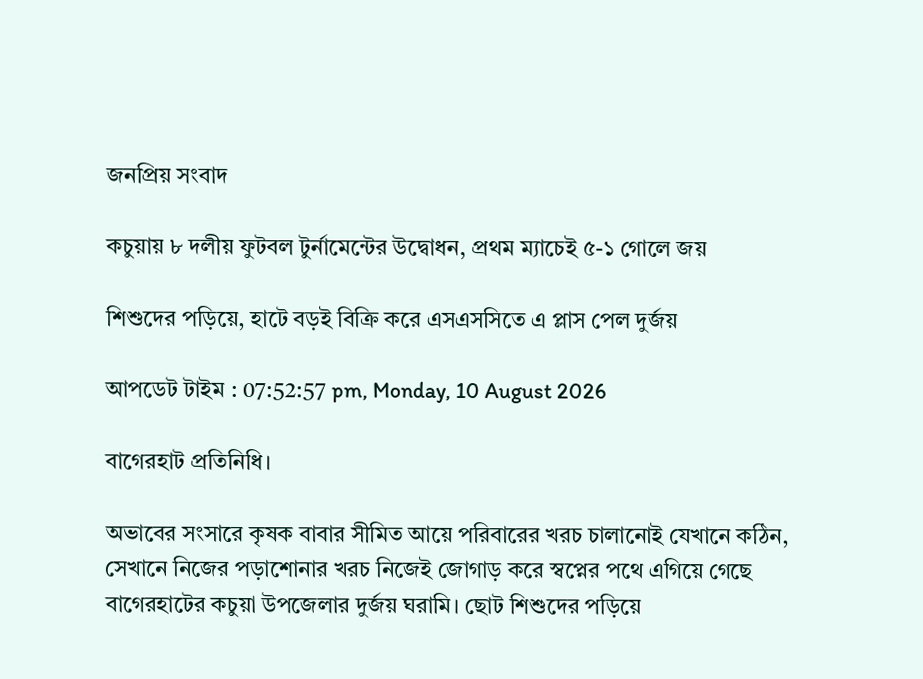জনপ্রিয় সংবাদ

কচুয়ায় ৮ দলীয় ফুটবল টুর্নামেন্টের উদ্বোধন, প্রথম ম্যাচেই ৫-১ গোলে জয়

শিশুদের পড়িয়ে, হাটে বড়ই বিক্রি করে এসএসসিতে এ প্লাস পেল দুর্জয়

আপডেট টাইম : 07:52:57 pm, Monday, 10 August 2026

বাগেরহাট প্রতিনিধি।

অভাবের সংসারে কৃষক বাবার সীমিত আয়ে পরিবারের খরচ চালানোই যেখানে কঠিন, সেখানে নিজের পড়াশোনার খরচ নিজেই জোগাড় করে স্বপ্নের পথে এগিয়ে গেছে বাগেরহাটের কচুয়া উপজেলার দুর্জয় ঘরামি। ছোট শিশুদের পড়িয়ে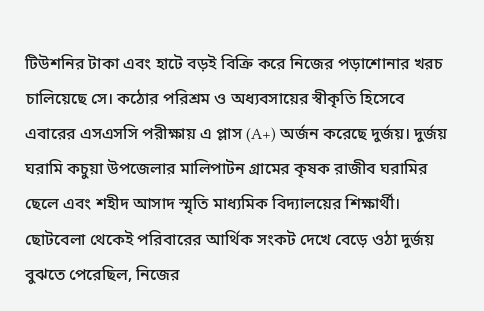টিউশনির টাকা এবং হাটে বড়ই বিক্রি করে নিজের পড়াশোনার খরচ চালিয়েছে সে। কঠোর পরিশ্রম ও অধ্যবসায়ের স্বীকৃতি হিসেবে এবারের এসএসসি পরীক্ষায় এ প্লাস (A+) অর্জন করেছে দুর্জয়। দুর্জয় ঘরামি কচুয়া উপজেলার মালিপাটন গ্রামের কৃষক রাজীব ঘরামির ছেলে এবং শহীদ আসাদ স্মৃতি মাধ্যমিক বিদ্যালয়ের শিক্ষার্থী। ছোটবেলা থেকেই পরিবারের আর্থিক সংকট দেখে বেড়ে ওঠা দুর্জয় বুঝতে পেরেছিল, নিজের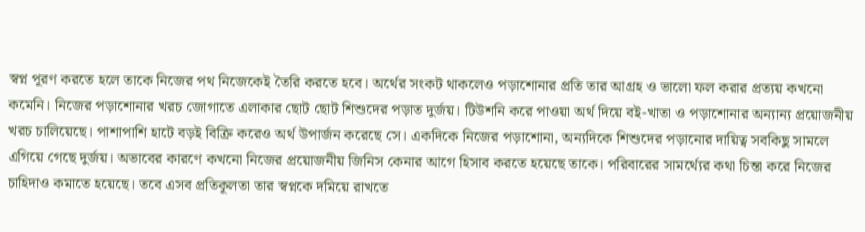স্বপ্ন পূরণ করতে হলে তাকে নিজের পথ নিজেকেই তৈরি করতে হবে। অর্থের সংকট থাকলেও পড়াশোনার প্রতি তার আগ্রহ ও ভালো ফল করার প্রত্যয় কখনো কমেনি। নিজের পড়াশোনার খরচ জোগাতে এলাকার ছোট ছোট শিশুদের পড়াত দুর্জয়। টিউশনি করে পাওয়া অর্থ দিয়ে বই-খাতা ও পড়াশোনার অন্যান্য প্রয়োজনীয় খরচ চালিয়েছে। পাশাপাশি হাটে বড়ই বিক্রি করেও অর্থ উপার্জন করেছে সে। একদিকে নিজের পড়াশোনা, অন্যদিকে শিশুদের পড়ানোর দায়িত্ব সবকিছু সামলে এগিয়ে গেছে দুর্জয়। অভাবের কারণে কখনো নিজের প্রয়োজনীয় জিনিস কেনার আগে হিসাব করতে হয়েছে তাকে। পরিবারের সামর্থ্যের কথা চিন্তা করে নিজের চাহিদাও কমাতে হয়েছে। তবে এসব প্রতিকূলতা তার স্বপ্নকে দমিয়ে রাখতে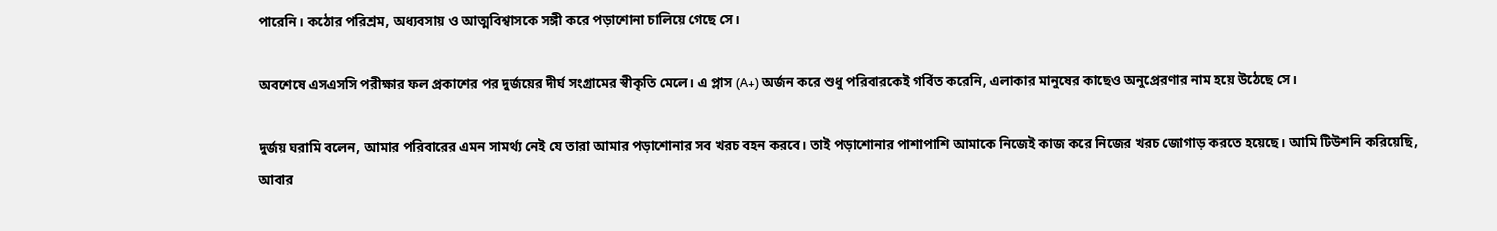পারেনি। কঠোর পরিশ্রম, অধ্যবসায় ও আত্মবিশ্বাসকে সঙ্গী করে পড়াশোনা চালিয়ে গেছে সে।

অবশেষে এসএসসি পরীক্ষার ফল প্রকাশের পর দুর্জয়ের দীর্ঘ সংগ্রামের স্বীকৃতি মেলে। এ প্লাস (A+) অর্জন করে শুধু পরিবারকেই গর্বিত করেনি, এলাকার মানুষের কাছেও অনুপ্রেরণার নাম হয়ে উঠেছে সে।

দুর্জয় ঘরামি বলেন, আমার পরিবারের এমন সামর্থ্য নেই যে তারা আমার পড়াশোনার সব খরচ বহন করবে। তাই পড়াশোনার পাশাপাশি আমাকে নিজেই কাজ করে নিজের খরচ জোগাড় করতে হয়েছে। আমি টিউশনি করিয়েছি, আবার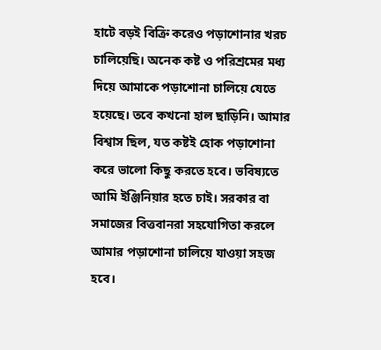হাটে বড়ই বিক্রি করেও পড়াশোনার খরচ চালিয়েছি। অনেক কষ্ট ও পরিশ্রমের মধ্য দিয়ে আমাকে পড়াশোনা চালিয়ে যেতে হয়েছে। তবে কখনো হাল ছাড়িনি। আমার বিশ্বাস ছিল, যত কষ্টই হোক পড়াশোনা করে ভালো কিছু করতে হবে। ভবিষ্যতে আমি ইঞ্জিনিয়ার হতে চাই। সরকার বা সমাজের বিত্তবানরা সহযোগিতা করলে আমার পড়াশোনা চালিয়ে যাওয়া সহজ হবে।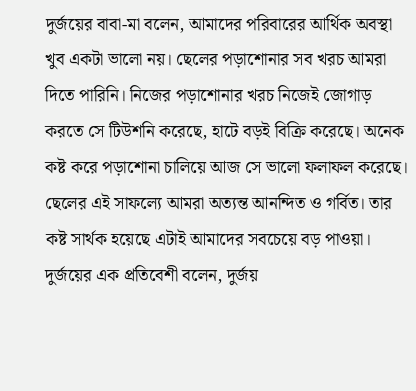দুর্জয়ের বাবা-মা বলেন, আমাদের পরিবারের আর্থিক অবস্থা খুব একটা ভালো নয়। ছেলের পড়াশোনার সব খরচ আমরা দিতে পারিনি। নিজের পড়াশোনার খরচ নিজেই জোগাড় করতে সে টিউশনি করেছে, হাটে বড়ই বিক্রি করেছে। অনেক কষ্ট করে পড়াশোনা চালিয়ে আজ সে ভালো ফলাফল করেছে। ছেলের এই সাফল্যে আমরা অত্যন্ত আনন্দিত ও গর্বিত। তার কষ্ট সার্থক হয়েছে এটাই আমাদের সবচেয়ে বড় পাওয়া। দুর্জয়ের এক প্রতিবেশী বলেন, দুর্জয়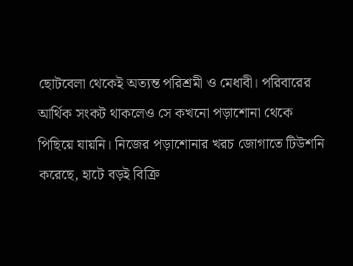ছোটবেলা থেকেই অত্যন্ত পরিশ্রমী ও মেধাবী। পরিবারের আর্থিক সংকট থাকলেও সে কখনো পড়াশোনা থেকে পিছিয়ে যায়নি। নিজের পড়াশোনার খরচ জোগাতে টিউশনি করেছে, হাটে বড়ই বিক্রি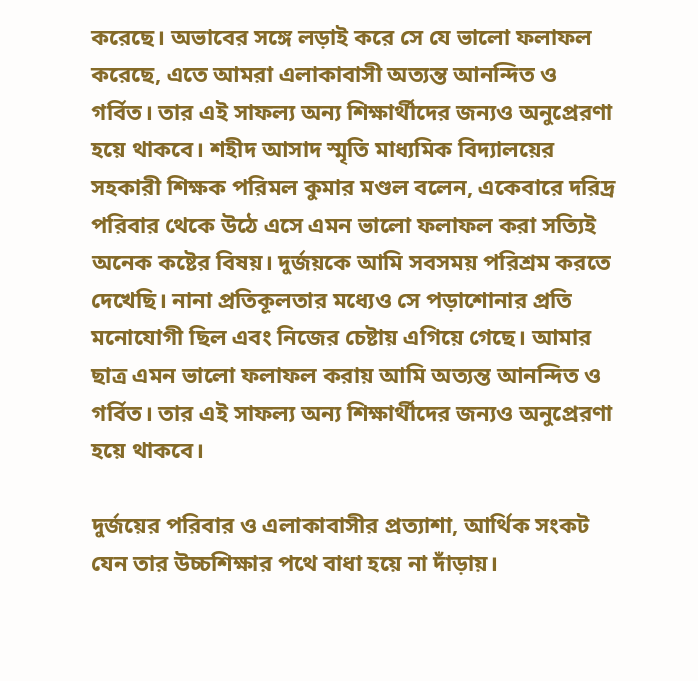করেছে। অভাবের সঙ্গে লড়াই করে সে যে ভালো ফলাফল করেছে, এতে আমরা এলাকাবাসী অত্যন্ত আনন্দিত ও গর্বিত। তার এই সাফল্য অন্য শিক্ষার্থীদের জন্যও অনুপ্রেরণা হয়ে থাকবে। শহীদ আসাদ স্মৃতি মাধ্যমিক বিদ্যালয়ের সহকারী শিক্ষক পরিমল কুমার মণ্ডল বলেন, একেবারে দরিদ্র পরিবার থেকে উঠে এসে এমন ভালো ফলাফল করা সত্যিই অনেক কষ্টের বিষয়। দুর্জয়কে আমি সবসময় পরিশ্রম করতে দেখেছি। নানা প্রতিকূলতার মধ্যেও সে পড়াশোনার প্রতি মনোযোগী ছিল এবং নিজের চেষ্টায় এগিয়ে গেছে। আমার ছাত্র এমন ভালো ফলাফল করায় আমি অত্যন্ত আনন্দিত ও গর্বিত। তার এই সাফল্য অন্য শিক্ষার্থীদের জন্যও অনুপ্রেরণা হয়ে থাকবে।

দুর্জয়ের পরিবার ও এলাকাবাসীর প্রত্যাশা, আর্থিক সংকট যেন তার উচ্চশিক্ষার পথে বাধা হয়ে না দাঁড়ায়।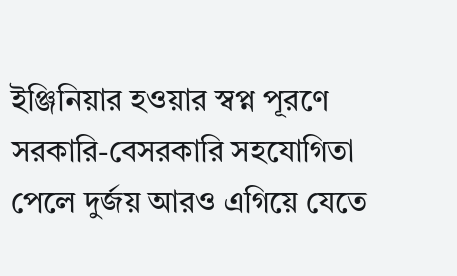ইঞ্জিনিয়ার হওয়ার স্বপ্ন পূরণে সরকারি-বেসরকারি সহযোগিতা পেলে দুর্জয় আরও এগিয়ে যেতে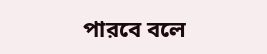পারবে বলে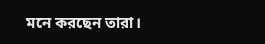মনে করছেন তারা।